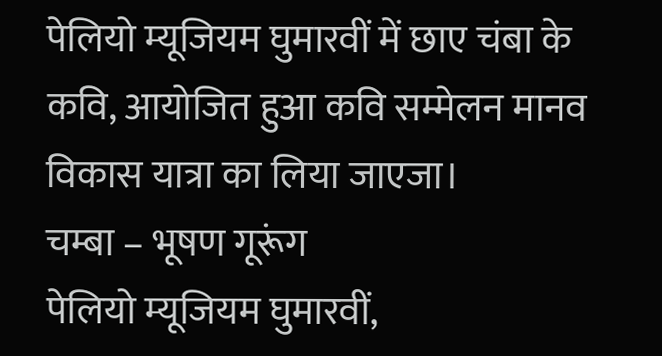पेलियो म्यूजियम घुमारवीं में छाए चंबा के कवि, आयोजित हुआ कवि सम्मेलन मानव विकास यात्रा का लिया जाएजा।
चम्बा – भूषण गूरूंग
पेलियो म्यूजियम घुमारवीं,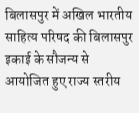बिलासपुर में अखिल भारतीय साहित्य परिषद की बिलासपुर इकाई के सौजन्य से आयोजित हुए राज्य स्तरीय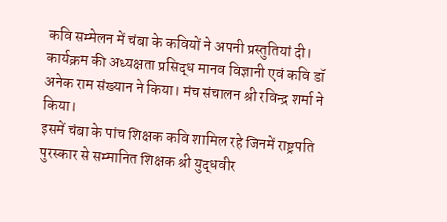कवि सम्मेलन में चंबा के कवियों ने अपनी प्रस्तुतियां दी।
कार्यक्रम की अध्यक्षता प्रसिद्ध मानव विज्ञानी एवं कवि डॉ अनेक राम संख्यान ने किया। मंच संचालन श्री रविन्द्र शर्मा ने किया।
इसमें चंबा के पांच शिक्षक कवि शामिल रहे जिनमें राष्ट्रपति पुरस्कार से सम्मानित शिक्षक श्री युद्धवीर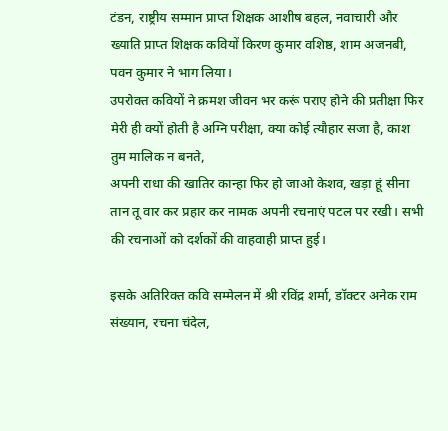टंडन, राष्ट्रीय सम्मान प्राप्त शिक्षक आशीष बहल, नवाचारी और ख्याति प्राप्त शिक्षक कवियों किरण कुमार वशिष्ठ, शाम अजनबी, पवन कुमार ने भाग लिया।
उपरोक्त कवियों ने क्रमश जीवन भर करूं पराए होने की प्रतीक्षा फिर मेरी ही क्यों होती है अग्नि परीक्षा, क्या कोई त्यौहार सजा है, काश तुम मालिक न बनते,
अपनी राधा की खातिर कान्हा फिर हो जाओ केशव, खड़ा हूं सीना तान तू वार कर प्रहार कर नामक अपनी रचनाएं पटल पर रखी। सभी की रचनाओं को दर्शकों की वाहवाही प्राप्त हुई।

इसके अतिरिक्त कवि सम्मेलन में श्री रविंद्र शर्मा, डॉक्टर अनेक राम संख्यान, रचना चंदेल,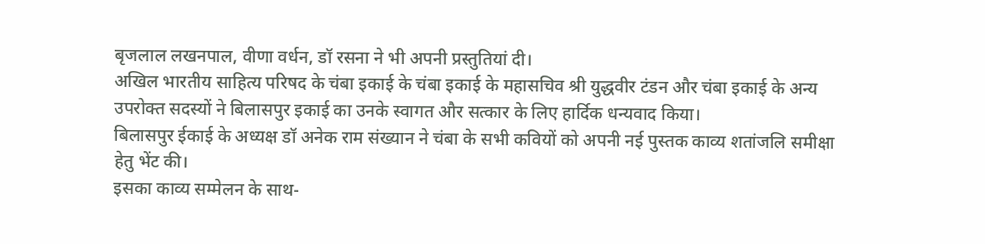बृजलाल लखनपाल, वीणा वर्धन, डॉ रसना ने भी अपनी प्रस्तुतियां दी।
अखिल भारतीय साहित्य परिषद के चंबा इकाई के चंबा इकाई के महासचिव श्री युद्धवीर टंडन और चंबा इकाई के अन्य उपरोक्त सदस्यों ने बिलासपुर इकाई का उनके स्वागत और सत्कार के लिए हार्दिक धन्यवाद किया।
बिलासपुर ईकाई के अध्यक्ष डॉ अनेक राम संख्यान ने चंबा के सभी कवियों को अपनी नई पुस्तक काव्य शतांजलि समीक्षा हेतु भेंट की।
इसका काव्य सम्मेलन के साथ-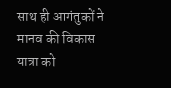साथ ही आगंतुकों ने मानव की विकास यात्रा को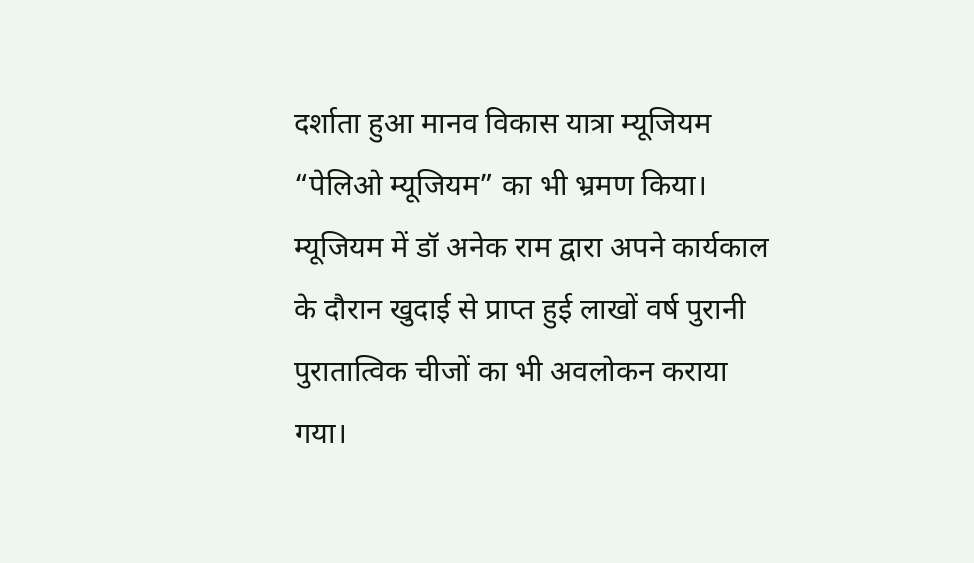दर्शाता हुआ मानव विकास यात्रा म्यूजियम “पेलिओ म्यूजियम” का भी भ्रमण किया।
म्यूजियम में डॉ अनेक राम द्वारा अपने कार्यकाल के दौरान खुदाई से प्राप्त हुई लाखों वर्ष पुरानी पुरातात्विक चीजों का भी अवलोकन कराया गया।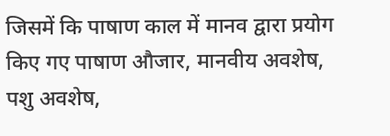जिसमें कि पाषाण काल में मानव द्वारा प्रयोग किए गए पाषाण औजार, मानवीय अवशेष, पशु अवशेष,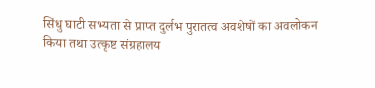सिंधु घाटी सभ्यता से प्राप्त दुर्लभ पुरातत्व अवशेषों का अवलोकन किया तथा उत्कृष्ट संग्रहालय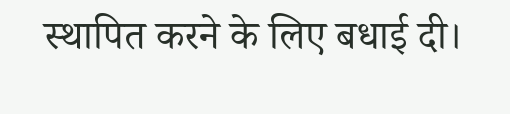स्थापित करने के लिए बधाई दी।